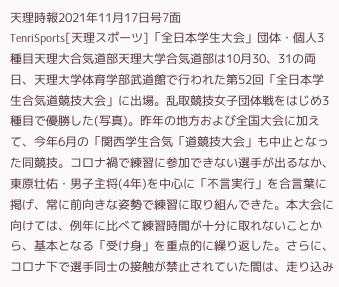天理時報2021年11月17日号7面
TenriSports[天理スポーツ]「全日本学生大会」団体・個人3種目天理大合気道部天理大学合気道部は10月30、31の両日、天理大学体育学部武道館で行われた第52回「全日本学生合気道競技大会」に出場。乱取競技女子団体戦をはじめ3種目で優勝した(写真)。昨年の地方および全国大会に加えて、今年6月の「関西学生合気「道競技大会」も中止となった同競技。コロナ禍で練習に参加できない選手が出るなか、東原壮佑・男子主将(4年)を中心に「不言実行」を合言葉に掲げ、常に前向きな姿勢で練習に取り組んできた。本大会に向けては、例年に比べて練習時間が十分に取れないことから、基本となる「受け身」を重点的に繰り返した。さらに、コロナ下で選手同士の接触が禁止されていた間は、走り込み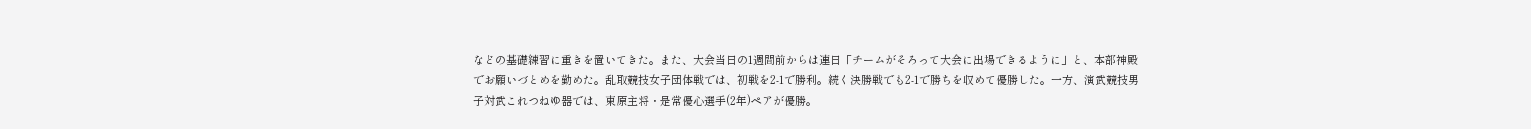などの基礎練習に重きを置いてきた。また、大会当日の1週間前からは連日「チームがそろって大会に出場できるように」と、本部神殿でお願いづとめを勤めた。乱取競技女子団体戦では、初戦を2-1で勝利。続く決勝戦でも2-1で勝ちを収めて優勝した。一方、演武競技男子対武これつねゆ器では、東原主将・是常優心選手(2年)ペアが優勝。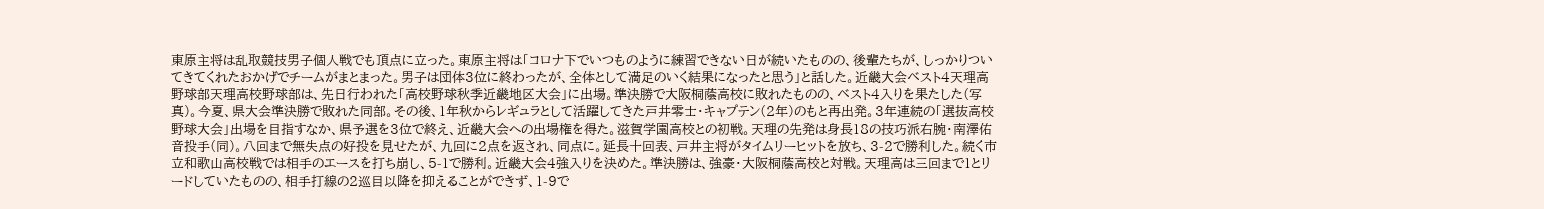東原主将は乱取競技男子個人戦でも頂点に立った。東原主将は「コロナ下でいつものように練習できない日が続いたものの、後輩たちが、しっかりついてきてくれたおかげでチームがまとまった。男子は団体3位に終わったが、全体として満足のいく結果になったと思う」と話した。近畿大会ベスト4天理高野球部天理高校野球部は、先日行われた「高校野球秋季近畿地区大会」に出場。準決勝で大阪桐蔭高校に敗れたものの、ベスト4入りを果たした(写真)。今夏、県大会準決勝で敗れた同部。その後、1年秋からレギュラとして活躍してきた戸井零士・キャプテン(2年)のもと再出発。3年連続の「選抜高校野球大会」出場を目指すなか、県予選を3位で終え、近畿大会への出場権を得た。滋賀学園高校との初戦。天理の先発は身長18の技巧派右腕・南澤佑音投手(同)。八回まで無失点の好投を見せたが、九回に2点を返され、同点に。延長十回表、戸井主将がタイムリーヒットを放ち、3-2で勝利した。続く市立和歌山高校戦では相手のエースを打ち崩し、5-1で勝利。近畿大会4強入りを決めた。準決勝は、強豪・大阪桐蔭高校と対戦。天理高は三回まで1とリードしていたものの、相手打線の2巡目以降を抑えることができず、1-9で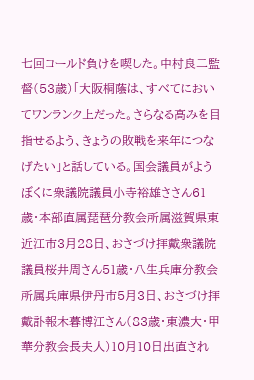七回コールド負けを喫した。中村良二監督(53歳)「大阪桐蔭は、すべてにおいてワンランク上だった。さらなる高みを目指せるよう、きょうの敗戦を来年につなげたい」と話している。国会議員がようぼくに衆議院議員小寺裕雄ささん61歳・本部直属琵琶分教会所属滋賀県東近江市3月28日、おさづけ拝戴衆議院議員桜井周さん51歳・八生兵庫分教会所属兵庫県伊丹市5月3日、おさづけ拝戴訃報木暮博江さん(83歳・東濃大・甲華分教会長夫人)10月10日出直され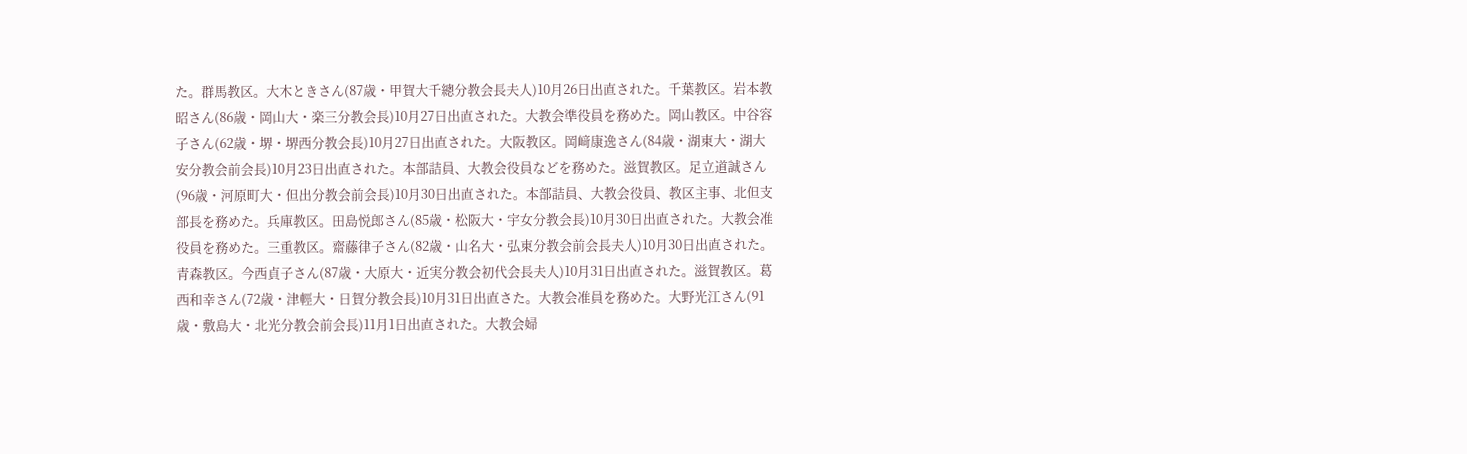た。群馬教区。大木ときさん(87歳・甲賀大千總分教会長夫人)10月26日出直された。千葉教区。岩本教昭さん(86歳・岡山大・楽三分教会長)10月27日出直された。大教会準役員を務めた。岡山教区。中谷容子さん(62歳・堺・堺西分教会長)10月27日出直された。大阪教区。岡﨑康逸さん(84歳・湖東大・湖大安分教会前会長)10月23日出直された。本部詰員、大教会役員などを務めた。滋賀教区。足立道誠さん(96歳・河原町大・但出分教会前会長)10月30日出直された。本部詰員、大教会役員、教区主事、北但支部長を務めた。兵庫教区。田島悦郎さん(85歳・松阪大・宇女分教会長)10月30日出直された。大教会准役員を務めた。三重教区。齋藤律子さん(82歳・山名大・弘東分教会前会長夫人)10月30日出直された。青森教区。今西貞子さん(87歳・大原大・近実分教会初代会長夫人)10月31日出直された。滋賀教区。葛西和幸さん(72歳・津輕大・日賀分教会長)10月31日出直さた。大教会准員を務めた。大野光江さん(91歳・敷島大・北光分教会前会長)11月1日出直された。大教会婦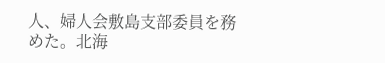人、婦人会敷島支部委員を務めた。北海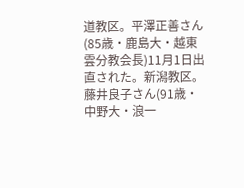道教区。平澤正善さん(85歳・鹿島大・越東雲分教会長)11月1日出直された。新潟教区。藤井良子さん(91歳・中野大・浪一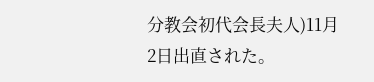分教会初代会長夫人)11月2日出直された。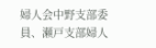婦人会中野支部委員、瀬戸支部婦人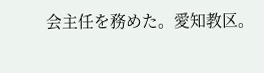会主任を務めた。愛知教区。